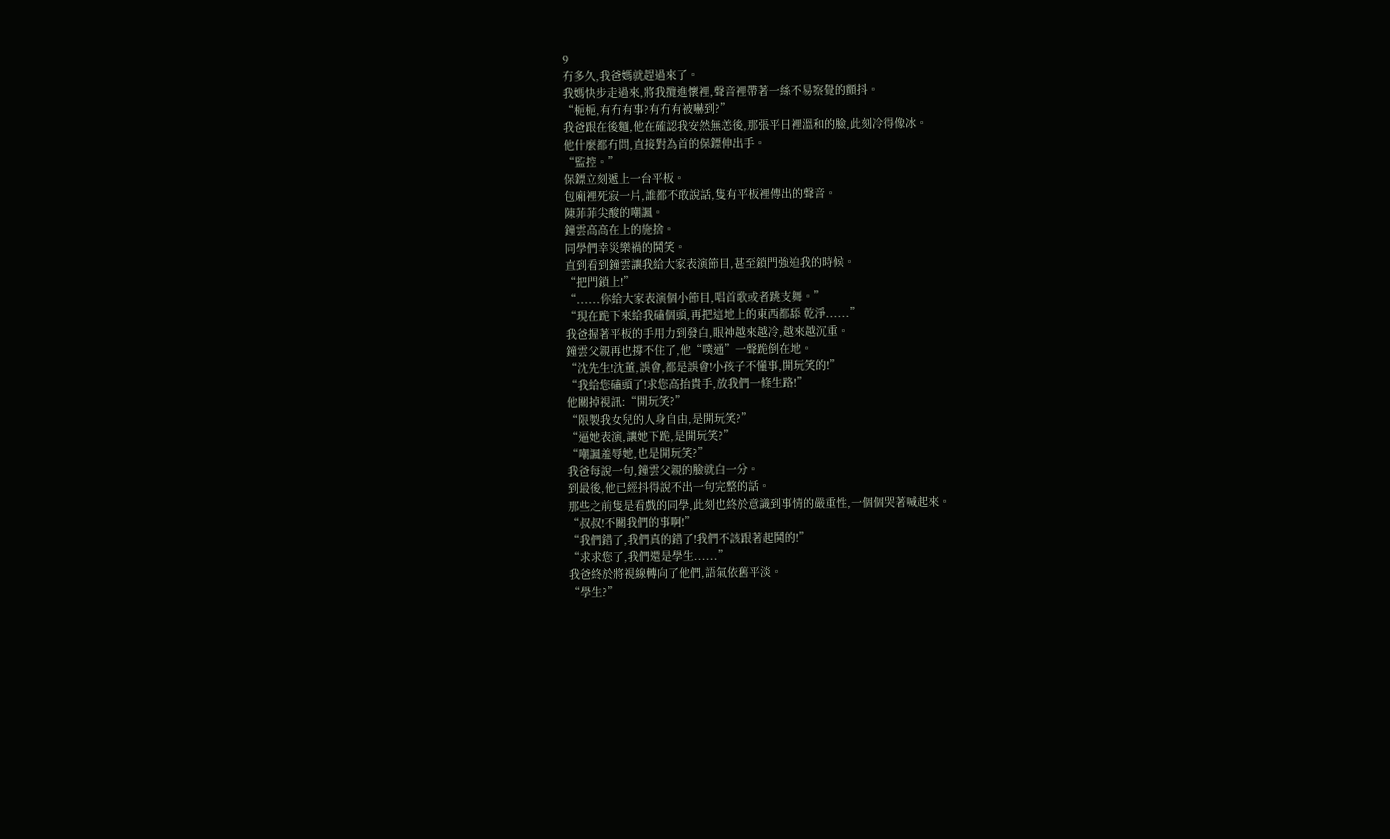9
冇多久,我爸媽就趕過來了。
我媽快步走過來,將我攬進懷裡,聲音裡帶著一絲不易察覺的顫抖。
“梔梔,有冇有事?有冇有被嚇到?”
我爸跟在後麵,他在確認我安然無恙後,那張平日裡溫和的臉,此刻冷得像冰。
他什麼都冇問,直接對為首的保鏢伸出手。
“監控。”
保鏢立刻遞上一台平板。
包廂裡死寂一片,誰都不敢說話,隻有平板裡傳出的聲音。
陳菲菲尖酸的嘲諷。
鐘雲高高在上的施捨。
同學們幸災樂禍的鬨笑。
直到看到鐘雲讓我給大家表演節目,甚至鎖門強迫我的時候。
“把門鎖上!”
“......你給大家表演個小節目,唱首歌或者跳支舞。”
“現在跪下來給我磕個頭,再把這地上的東西都舔 乾淨......”
我爸握著平板的手用力到發白,眼神越來越冷,越來越沉重。
鐘雲父親再也撐不住了,他“噗通”一聲跪倒在地。
“沈先生!沈董,誤會,都是誤會!小孩子不懂事,開玩笑的!”
“我給您磕頭了!求您高抬貴手,放我們一條生路!”
他關掉視訊:“開玩笑?”
“限製我女兒的人身自由,是開玩笑?”
“逼她表演,讓她下跪,是開玩笑?”
“嘲諷羞辱她,也是開玩笑?”
我爸每說一句,鐘雲父親的臉就白一分。
到最後,他已經抖得說不出一句完整的話。
那些之前隻是看戲的同學,此刻也終於意識到事情的嚴重性,一個個哭著喊起來。
“叔叔!不關我們的事啊!”
“我們錯了,我們真的錯了!我們不該跟著起鬨的!”
“求求您了,我們還是學生......”
我爸終於將視線轉向了他們,語氣依舊平淡。
“學生?”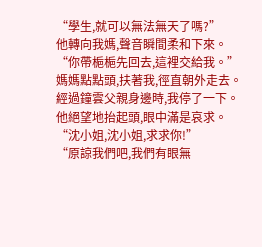“學生,就可以無法無天了嗎?”
他轉向我媽,聲音瞬間柔和下來。
“你帶梔梔先回去,這裡交給我。”
媽媽點點頭,扶著我,徑直朝外走去。
經過鐘雲父親身邊時,我停了一下。
他絕望地抬起頭,眼中滿是哀求。
“沈小姐,沈小姐,求求你!”
“原諒我們吧,我們有眼無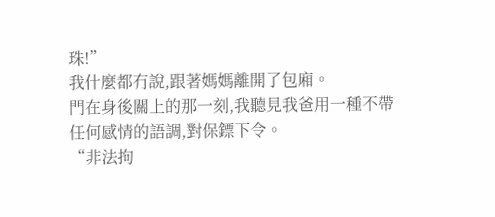珠!”
我什麼都冇說,跟著媽媽離開了包廂。
門在身後關上的那一刻,我聽見我爸用一種不帶任何感情的語調,對保鏢下令。
“非法拘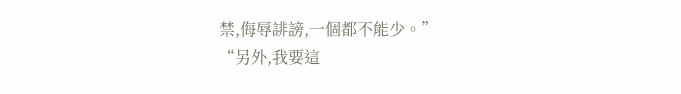禁,侮辱誹謗,一個都不能少。”
“另外,我要這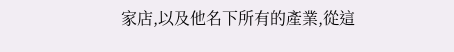家店,以及他名下所有的產業,從這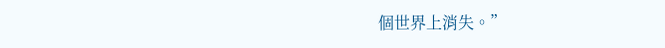個世界上消失。”